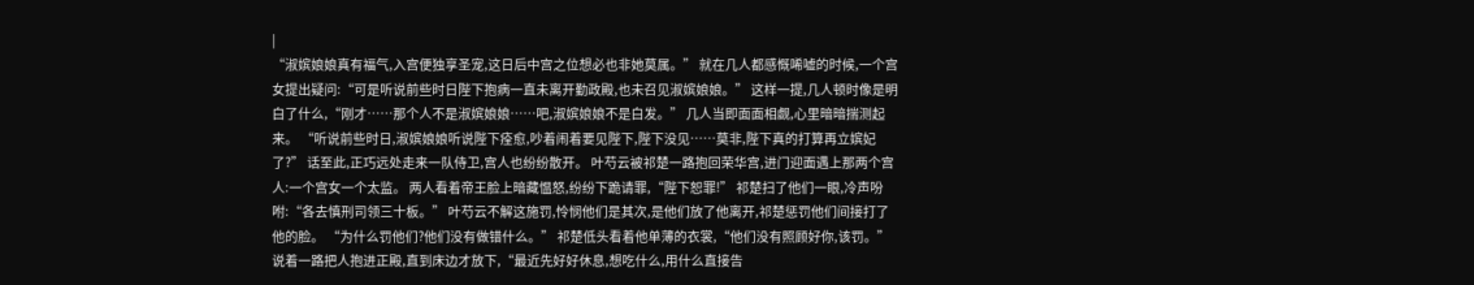|
“淑嫔娘娘真有福气,入宫便独享圣宠,这日后中宫之位想必也非她莫属。” 就在几人都感慨唏嘘的时候,一个宫女提出疑问:“可是听说前些时日陛下抱病一直未离开勤政殿,也未召见淑嫔娘娘。” 这样一提,几人顿时像是明白了什么,“刚才……那个人不是淑嫔娘娘……吧,淑嫔娘娘不是白发。” 几人当即面面相觑,心里暗暗揣测起来。 “听说前些时日,淑嫔娘娘听说陛下痊愈,吵着闹着要见陛下,陛下没见……莫非,陛下真的打算再立嫔妃了?” 话至此,正巧远处走来一队侍卫,宫人也纷纷散开。 叶芍云被祁楚一路抱回荣华宫,进门迎面遇上那两个宫人:一个宫女一个太监。 两人看着帝王脸上暗藏愠怒,纷纷下跪请罪,“陛下恕罪!” 祁楚扫了他们一眼,冷声吩咐:“各去慎刑司领三十板。” 叶芍云不解这施罚,怜悯他们是其次,是他们放了他离开,祁楚惩罚他们间接打了他的脸。 “为什么罚他们?他们没有做错什么。” 祁楚低头看着他单薄的衣裳,“他们没有照顾好你,该罚。” 说着一路把人抱进正殿,直到床边才放下,“最近先好好休息,想吃什么,用什么直接告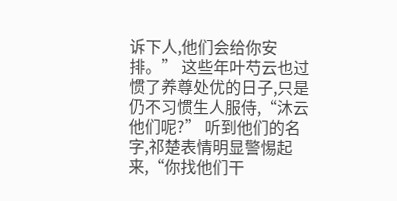诉下人,他们会给你安排。” 这些年叶芍云也过惯了养尊处优的日子,只是仍不习惯生人服侍,“沐云他们呢?” 听到他们的名字,祁楚表情明显警惕起来,“你找他们干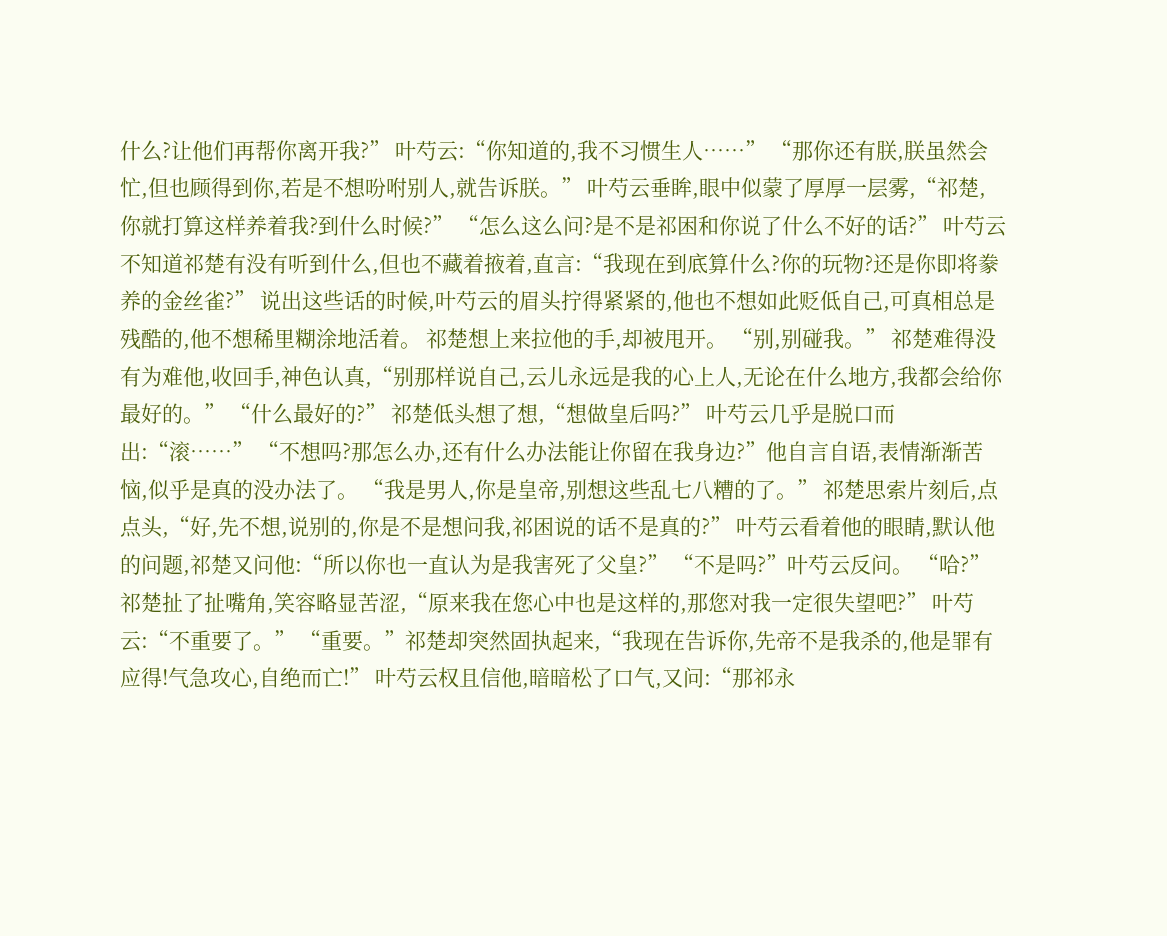什么?让他们再帮你离开我?” 叶芍云:“你知道的,我不习惯生人……” “那你还有朕,朕虽然会忙,但也顾得到你,若是不想吩咐别人,就告诉朕。” 叶芍云垂眸,眼中似蒙了厚厚一层雾,“祁楚,你就打算这样养着我?到什么时候?” “怎么这么问?是不是祁困和你说了什么不好的话?” 叶芍云不知道祁楚有没有听到什么,但也不藏着掖着,直言:“我现在到底算什么?你的玩物?还是你即将豢养的金丝雀?” 说出这些话的时候,叶芍云的眉头拧得紧紧的,他也不想如此贬低自己,可真相总是残酷的,他不想稀里糊涂地活着。 祁楚想上来拉他的手,却被甩开。 “别,别碰我。” 祁楚难得没有为难他,收回手,神色认真,“别那样说自己,云儿永远是我的心上人,无论在什么地方,我都会给你最好的。” “什么最好的?” 祁楚低头想了想,“想做皇后吗?” 叶芍云几乎是脱口而出:“滚……” “不想吗?那怎么办,还有什么办法能让你留在我身边?”他自言自语,表情渐渐苦恼,似乎是真的没办法了。 “我是男人,你是皇帝,别想这些乱七八糟的了。” 祁楚思索片刻后,点点头,“好,先不想,说别的,你是不是想问我,祁困说的话不是真的?” 叶芍云看着他的眼睛,默认他的问题,祁楚又问他:“所以你也一直认为是我害死了父皇?” “不是吗?”叶芍云反问。 “哈?”祁楚扯了扯嘴角,笑容略显苦涩,“原来我在您心中也是这样的,那您对我一定很失望吧?” 叶芍云:“不重要了。” “重要。”祁楚却突然固执起来,“我现在告诉你,先帝不是我杀的,他是罪有应得!气急攻心,自绝而亡!” 叶芍云权且信他,暗暗松了口气,又问:“那祁永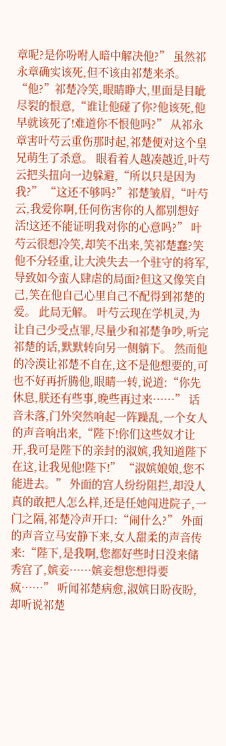章呢?是你吩咐人暗中解决他?” 虽然祁永章确实该死,但不该由祁楚来杀。 “他?”祁楚冷笑,眼睛睁大,里面是目眦尽裂的恨意,“谁让他碰了你?他该死,他早就该死了!难道你不恨他吗?” 从祁永章害叶芍云重伤那时起,祁楚便对这个皇兄萌生了杀意。 眼看着人越凑越近,叶芍云把头扭向一边躲避,“所以只是因为我?” “这还不够吗?”祁楚皱眉,“叶芍云,我爱你啊,任何伤害你的人都别想好活!这还不能证明我对你的心意吗?” 叶芍云很想冷笑,却笑不出来,笑祁楚蠢?笑他不分轻重,让大泱失去一个驻守的将军,导致如今蛮人肆虐的局面?但这又像笑自己,笑在他自己心里自己不配得到祁楚的爱。 此局无解。 叶芍云现在学机灵,为让自己少受点罪,尽量少和祁楚争吵,听完祁楚的话,默默转向另一侧躺下。 然而他的冷漠让祁楚不自在,这不是他想要的,可也不好再折腾他,眼睛一转,说道:“你先休息,朕还有些事,晚些再过来……” 话音未落,门外突然响起一阵躁乱,一个女人的声音响出来,“陛下!你们这些奴才让开,我可是陛下的亲封的淑嫔,我知道陛下在这,让我见他!陛下!” “淑嫔娘娘,您不能进去。” 外面的宫人纷纷阻拦,却没人真的敢把人怎么样,还是任她闯进院子,一门之隔,祁楚冷声开口:“闹什么?” 外面的声音立马安静下来,女人甜柔的声音传来:“陛下,是我啊,您都好些时日没来储秀宫了,嫔妾……嫔妾想您想得要疯……” 听闻祁楚病愈,淑嫔日盼夜盼,却听说祁楚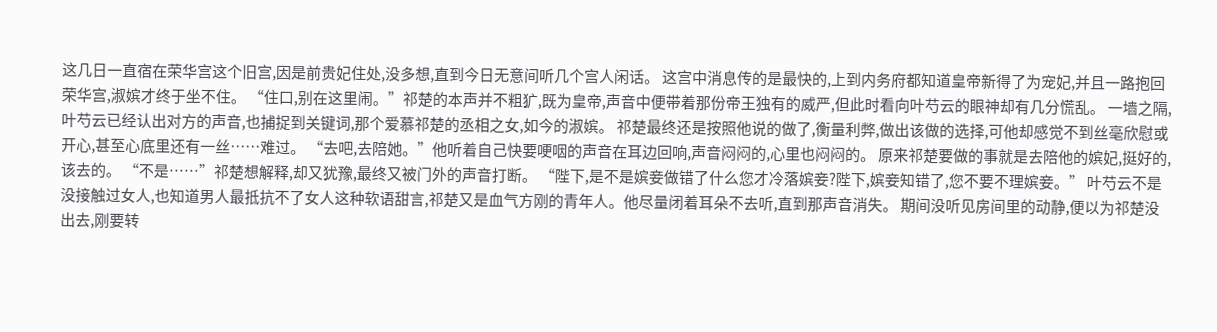这几日一直宿在荣华宫这个旧宫,因是前贵妃住处,没多想,直到今日无意间听几个宫人闲话。 这宫中消息传的是最快的,上到内务府都知道皇帝新得了为宠妃,并且一路抱回荣华宫,淑嫔才终于坐不住。 “住口,别在这里闹。”祁楚的本声并不粗犷,既为皇帝,声音中便带着那份帝王独有的威严,但此时看向叶芍云的眼神却有几分慌乱。 一墙之隔,叶芍云已经认出对方的声音,也捕捉到关键词,那个爱慕祁楚的丞相之女,如今的淑嫔。 祁楚最终还是按照他说的做了,衡量利弊,做出该做的选择,可他却感觉不到丝毫欣慰或开心,甚至心底里还有一丝……难过。 “去吧,去陪她。”他听着自己快要哽咽的声音在耳边回响,声音闷闷的,心里也闷闷的。 原来祁楚要做的事就是去陪他的嫔妃,挺好的,该去的。 “不是……”祁楚想解释,却又犹豫,最终又被门外的声音打断。 “陛下,是不是嫔妾做错了什么您才冷落嫔妾?陛下,嫔妾知错了,您不要不理嫔妾。” 叶芍云不是没接触过女人,也知道男人最抵抗不了女人这种软语甜言,祁楚又是血气方刚的青年人。他尽量闭着耳朵不去听,直到那声音消失。 期间没听见房间里的动静,便以为祁楚没出去,刚要转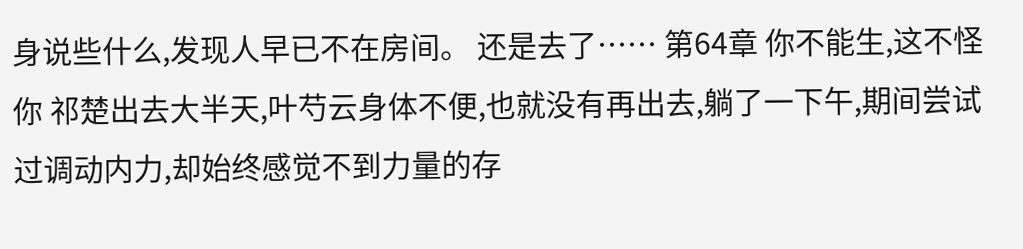身说些什么,发现人早已不在房间。 还是去了…… 第64章 你不能生,这不怪你 祁楚出去大半天,叶芍云身体不便,也就没有再出去,躺了一下午,期间尝试过调动内力,却始终感觉不到力量的存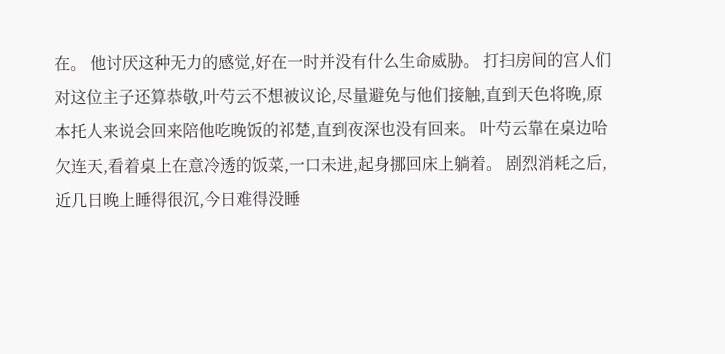在。 他讨厌这种无力的感觉,好在一时并没有什么生命威胁。 打扫房间的宫人们对这位主子还算恭敬,叶芍云不想被议论,尽量避免与他们接触,直到天色将晚,原本托人来说会回来陪他吃晚饭的祁楚,直到夜深也没有回来。 叶芍云靠在桌边哈欠连天,看着桌上在意冷透的饭菜,一口未进,起身挪回床上躺着。 剧烈消耗之后,近几日晚上睡得很沉,今日难得没睡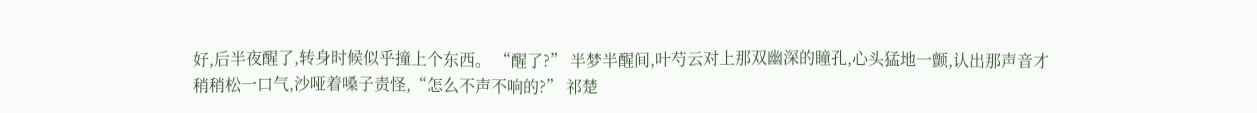好,后半夜醒了,转身时候似乎撞上个东西。 “醒了?” 半梦半醒间,叶芍云对上那双幽深的瞳孔,心头猛地一颤,认出那声音才稍稍松一口气,沙哑着嗓子责怪,“怎么不声不响的?” 祁楚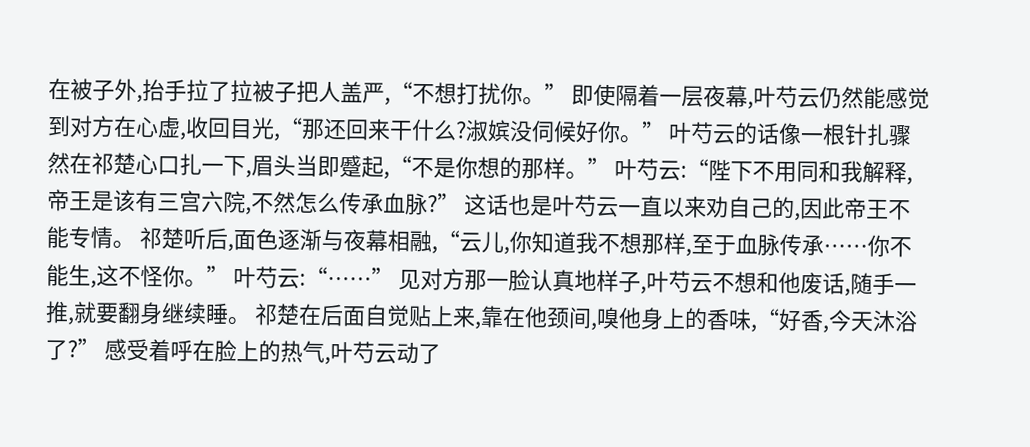在被子外,抬手拉了拉被子把人盖严,“不想打扰你。” 即使隔着一层夜幕,叶芍云仍然能感觉到对方在心虚,收回目光,“那还回来干什么?淑嫔没伺候好你。” 叶芍云的话像一根针扎骤然在祁楚心口扎一下,眉头当即蹙起,“不是你想的那样。” 叶芍云:“陛下不用同和我解释,帝王是该有三宫六院,不然怎么传承血脉?” 这话也是叶芍云一直以来劝自己的,因此帝王不能专情。 祁楚听后,面色逐渐与夜幕相融,“云儿,你知道我不想那样,至于血脉传承……你不能生,这不怪你。” 叶芍云:“……” 见对方那一脸认真地样子,叶芍云不想和他废话,随手一推,就要翻身继续睡。 祁楚在后面自觉贴上来,靠在他颈间,嗅他身上的香味,“好香,今天沐浴了?” 感受着呼在脸上的热气,叶芍云动了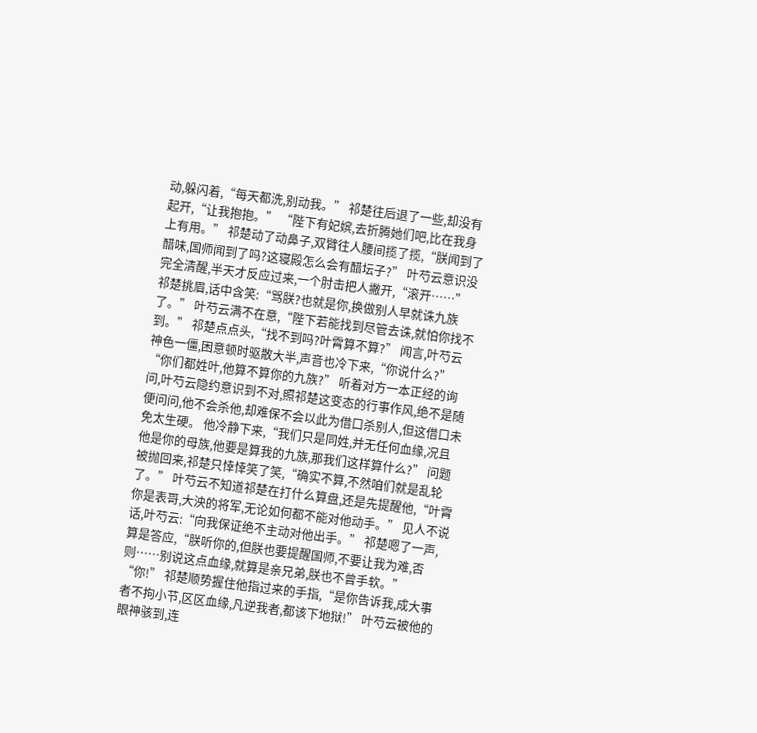动,躲闪着,“每天都洗,别动我。” 祁楚往后退了一些,却没有起开,“让我抱抱。” “陛下有妃嫔,去折腾她们吧,比在我身上有用。” 祁楚动了动鼻子,双臂往人腰间揽了揽,“朕闻到了醋味,国师闻到了吗?这寝殿怎么会有醋坛子?” 叶芍云意识没完全清醒,半天才反应过来,一个肘击把人撇开,“滚开……” 祁楚挑眉,话中含笑:“骂朕?也就是你,换做别人早就诛九族了。” 叶芍云满不在意,“陛下若能找到尽管去诛,就怕你找不到。” 祁楚点点头,“找不到吗?叶霄算不算?” 闻言,叶芍云神色一僵,困意顿时驱散大半,声音也冷下来,“你说什么?” “你们都姓叶,他算不算你的九族?” 听着对方一本正经的询问,叶芍云隐约意识到不对,照祁楚这变态的行事作风,绝不是随便问问,他不会杀他,却难保不会以此为借口杀别人,但这借口未免太生硬。 他冷静下来,“我们只是同姓,并无任何血缘,况且他是你的母族,他要是算我的九族,那我们这样算什么?” 问题被抛回来,祁楚只悻悻笑了笑,“确实不算,不然咱们就是乱轮了。” 叶芍云不知道祁楚在打什么算盘,还是先提醒他,“叶霄你是表哥,大泱的将军,无论如何都不能对他动手。” 见人不说话,叶芍云:“向我保证绝不主动对他出手。” 祁楚嗯了一声,算是答应,“朕听你的,但朕也要提醒国师,不要让我为难,否则……别说这点血缘,就算是亲兄弟,朕也不曾手软。” “你!” 祁楚顺势握住他指过来的手指,“是你告诉我,成大事者不拘小节,区区血缘,凡逆我者,都该下地狱!” 叶芍云被他的眼神骇到,连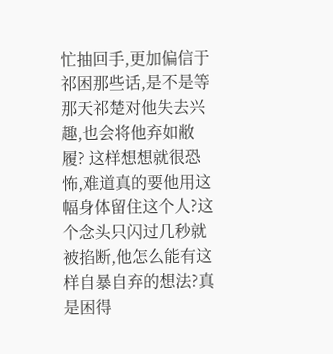忙抽回手,更加偏信于祁困那些话,是不是等那天祁楚对他失去兴趣,也会将他弃如敝履? 这样想想就很恐怖,难道真的要他用这幅身体留住这个人?这个念头只闪过几秒就被掐断,他怎么能有这样自暴自弃的想法?真是困得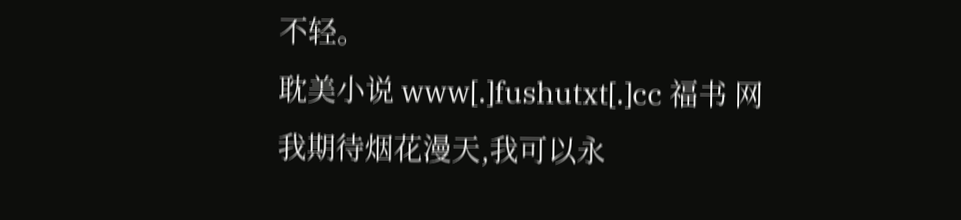不轻。
耽美小说 www[.]fushutxt[.]cc 福书 网
我期待烟花漫天,我可以永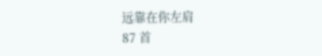远靠在你左肩
87 首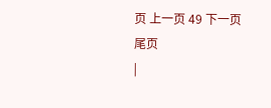页 上一页 49 下一页 尾页
|